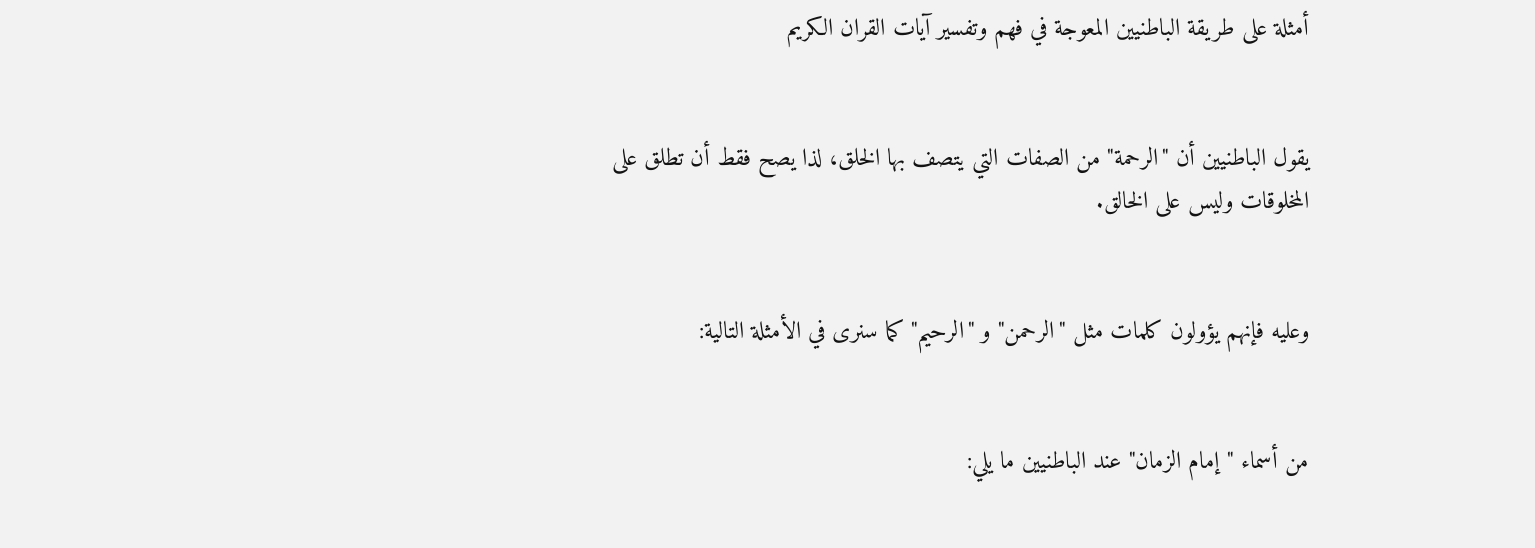أمثلة على طريقة الباطنيين المعوجة في فهم وتفسير آيات القران الكريم


يقول الباطنيين أن "الرحمة" من الصفات التي يتصف بها الخلق، لذا يصح فقط أن تطلق على المخلوقات وليس على الخالق.


وعليه فإنهم يؤولون كلمات مثل "الرحمن" و "الرحيم" كما سنرى في الأمثلة التالية:


من أسماء "إمام الزمان" عند الباطنيين ما يلي: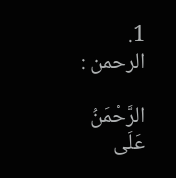1. الرحمن :

الرَّحْمَنُ عَلَى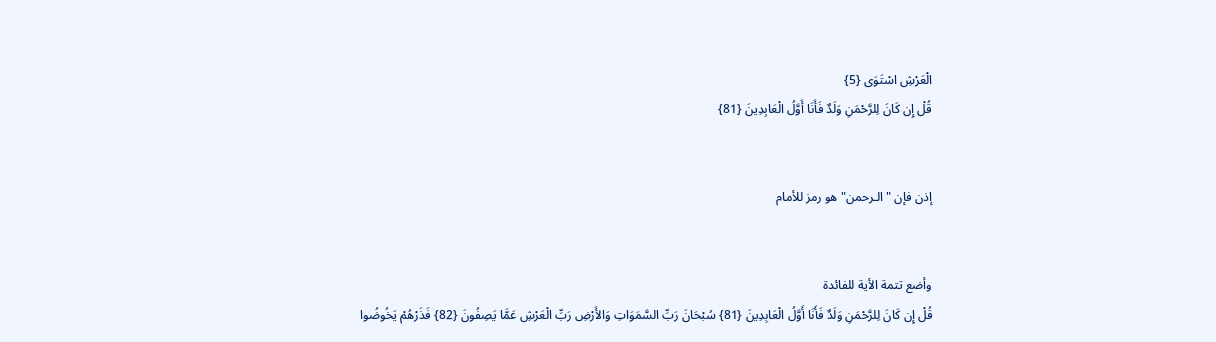الْعَرْشِ اسْتَوَى {5}
قُلْ إِن كَانَ لِلرَّحْمَنِ وَلَدٌ فَأَنَا أَوَّلُ الْعَابِدِينَ {81}


إذن فإن "الـرحمن" هو رمز للأمام


وأضع تتمة الأية للفائدة
قُلْ إِن كَانَ لِلرَّحْمَنِ وَلَدٌ فَأَنَا أَوَّلُ الْعَابِدِينَ {81} سُبْحَانَ رَبِّ السَّمَوَاتِ وَالأَرْضِ رَبِّ الْعَرْشِ عَمَّا يَصِفُونَ {82} فَذَرْهُمْ يَخُوضُوا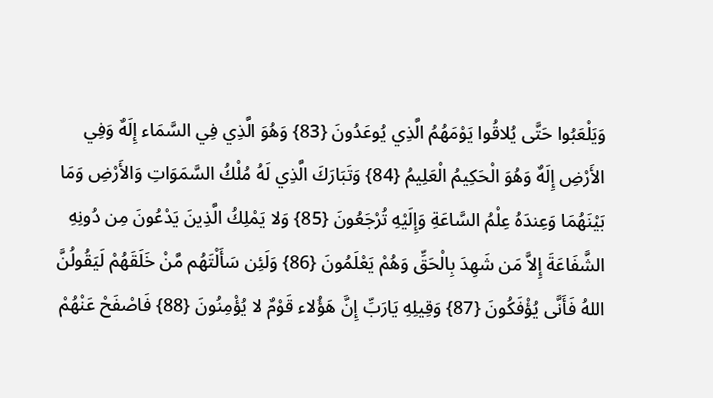وَيَلْعَبُوا حَتَّى يُلاقُوا يَوْمَهُمُ الَّذِي يُوعَدُونَ {83} وَهُوَ الَّذِي فِي السَّمَاء إِلَهٌ وَفِي الأَرْضِ إِلَهٌ وَهُوَ الْحَكِيمُ الْعَلِيمُ {84} وَتَبَارَكَ الَّذِي لَهُ مُلْكُ السَّمَوَاتِ وَالأَرْضِ وَمَا بَيْنَهُمَا وَعِندَهُ عِلْمُ السَّاعَةِ وَإِلَيْهِ تُرْجَعُونَ {85} وَلا يَمْلِكُ الَّذِينَ يَدْعُونَ مِن دُونِهِ الشَّفَاعَةَ إِلاَّ مَن شَهِدَ بِالْحَقِّ وَهُمْ يَعْلَمُونَ {86} وَلَئِن سَأَلْتَهُم مَّنْ خَلَقَهُمْ لَيَقُولُنَّ اللهُ فَأَنَّى يُؤْفَكُونَ {87} وَقِيلِهِ يَارَبِّ إِنَّ هَؤُلاء قَوْمٌ لا يُؤْمِنُونَ {88} فَاصْفَحْ عَنْهُمْ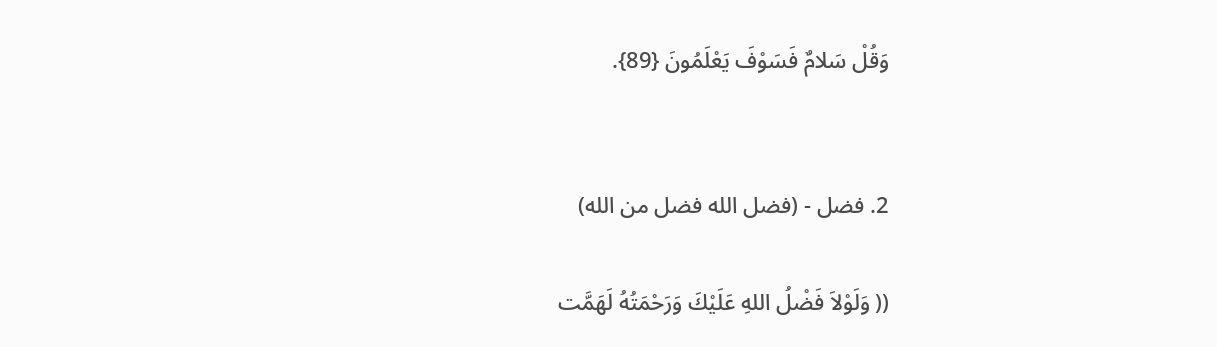وَقُلْ سَلامٌ فَسَوْفَ يَعْلَمُونَ {89}.


2. فضل - (فضل الله فضل من الله)

(( وَلَوْلاَ فَضْلُ اللهِ عَلَيْكَ وَرَحْمَتُهُ لَهَمَّت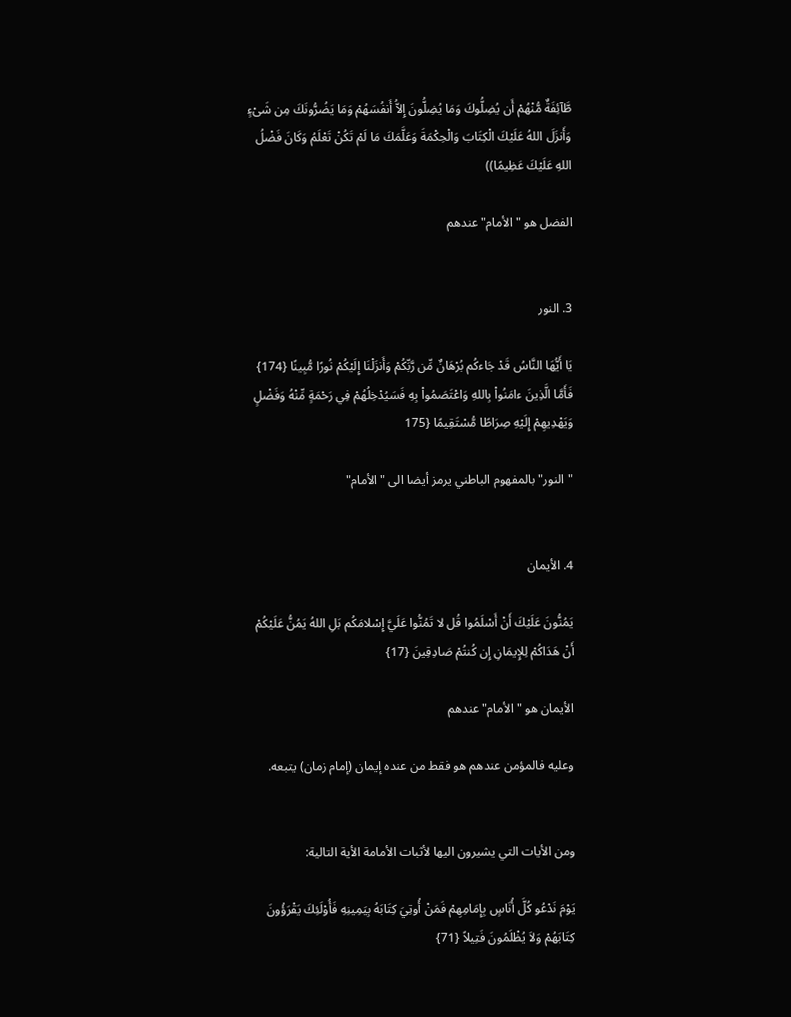طَّآئِفَةٌ مُّنْهُمْ أَن يُضِلُّوكَ وَمَا يُضِلُّونَ إِلاُّ أَنفُسَهُمْ وَمَا يَضُرُّونَكَ مِن شَىْءٍ وَأَنزَلَ اللهُ عَلَيْكَ الْكِتَابَ وَالْحِكْمَةَ وَعَلَّمَكَ مَا لَمْ تَكُنْ تَعْلَمُ وَكَانَ فَضْلُ اللهِ عَلَيْكَ عَظِيمًا))

الفضل هو "الأمام" عندهم


3. النور

يَا أَيُّهَا النَّاسُ قَدْ جَاءكُم بُرْهَانٌ مِّن رَّبِّكُمْ وَأَنزَلْنَا إِلَيْكُمْ نُورًا مُّبِينًا {174} فَأَمَّا الَّذِينَ ءامَنُواْ بِاللهِ وَاعْتَصَمُواْ بِهِ فَسَيُدْخِلُهُمْ فِي رَحْمَةٍ مِّنْهُ وَفَضْلٍ وَيَهْدِيهِمْ إِلَيْهِ صِرَاطًا مُّسْتَقِيمًا {175

"النور" بالمفهوم الباطني يرمز أيضا الى "الأمام"


4. الأيمان

يَمُنُّونَ عَلَيْكَ أَنْ أَسْلَمُوا قُل لا تَمُنُّوا عَلَيَّ إِسْلامَكُم بَلِ اللهُ يَمُنُّ عَلَيْكُمْ أَنْ هَدَاكُمْ لِلإِيمَانِ إِن كُنتُمْ صَادِقِينَ {17}

الأيمان هو "الأمام" عندهم

وعليه فالمؤمن عندهم هو فقط من عنده إيمان (إمام زمان) يتبعه.


ومن الأيات التي يشيرون اليها لأثبات الأمامة الأية التالية:

يَوْمَ نَدْعُو كُلَّ أُنَاسٍ بِإِمَامِهِمْ فَمَنْ أُوتِيَ كِتَابَهُ بِيَمِينِهِ فَأُوْلَئِكَ يَقْرَؤُونَ كِتَابَهُمْ وَلاَ يُظْلَمُونَ فَتِيلاً {71}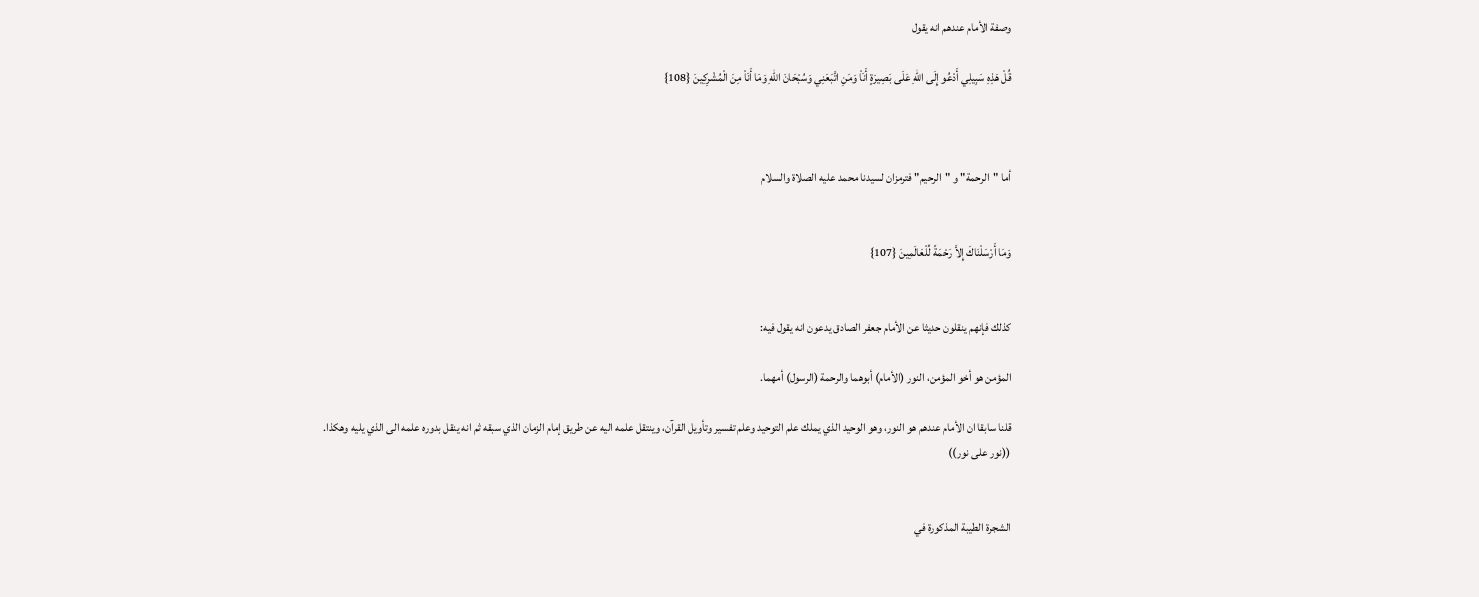وصفة الأمام عندهم انه يقول

قُلْ هَذِهِ سَبِيلِي أَدْعُو إِلَى اللهِ عَلَى بَصِيرَةٍ أَنَاْ وَمَنِ اتَّبَعَنِي وَسُبْحَانَ اللهِ وَمَا أَنَاْ مِنَ الْمُشْرِكِينَ {108}



أما "الرحمة" و "الرحيم" فترمزان لسيدنا محمد عليه الصلاة والسلام


وَمَا أَرْسَلْنَاكَ إِلاَّ رَحْمَةً لِّلْعَالَمِينَ {107}


كذلك فإنهم ينقلون حديثا عن الأمام جعفر الصادق يدعون انه يقول فيه:

المؤمن هو أخو المؤمن، النور (الأمام) أبوهما والرحمة (الرسول) أمهما.

قلنا سابقا ان الأمام عندهم هو النور، وهو الوحيد الذي يملك علم التوحيد وعلم تفسير وتأويل القرآن، وينتقل علمه اليه عن طريق إمام الزمان الذي سبقه ثم انه ينقل بدوره علمه الى الذي يليه وهكذا.
((نور على نور))


الشجرة الطيبة المذكورة في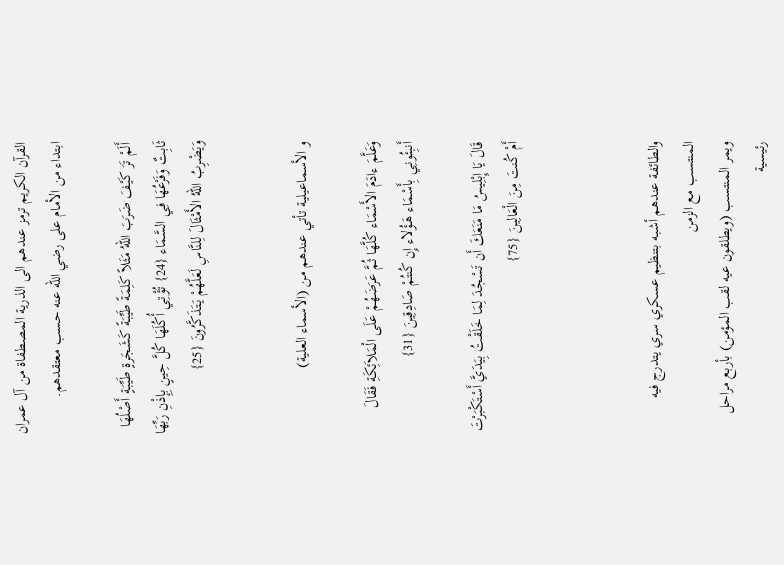القرآن الكريم ترمز عندهم الى الذرية المصطفاة من آل عمران ابتداء من الأمام على رضي الله عنه حسب معتقدهم.

أَلَمْ تَرَ كَيْفَ ضَرَبَ اللهُ مَثَلاً كَلِمَةً طَيِّبَةً كَشَجَرةٍ طَيِّبَةٍ أَصْلُهَا ثَابِتٌ وَفَرْعُهَا فِي السَّمَاء {24} تُؤْتِي أُكُلَهَا كُلَّ حِينٍ بِإِذْنِ رَبِّهَا وَيَضْرِبُ اللهُ الأَمْثَالَ لِلنَّاسِ لَعَلَّهُمْ يَتَذَكَّرُونَ {25}


و الأسماعيلية تأتي عندهم من (الأسماء العلية)

وَعَلَّمَ ءادَمَ الأَسْمَاء كُلَّهَا ثُمَّ عَرَضَهُمْ عَلَى الْمَلاَئِكَةِ فَقَالَ أَنبِئُونِي بِأَسْمَاء هَـؤُلاء إِن كُنتُمْ صَادِقِينَ {31}

قَالَ يَا إِبْلِيسُ مَا مَنَعَكَ أَن تَسْجُدَ لِمَا خَلَقْتُ بِيَدَيَّ أَسْتَكْبَرْتَ أَمْ كُنتَ مِنَ الْعَالِينَ {75}



والطائفة عندهم أشبه بتنظيم عسكري سري يتدرج فيه المنتسب مع الزمن
ويمر المنتسب (ويطلقون عيه لقب المؤمن) بأربع مراحل رئيسية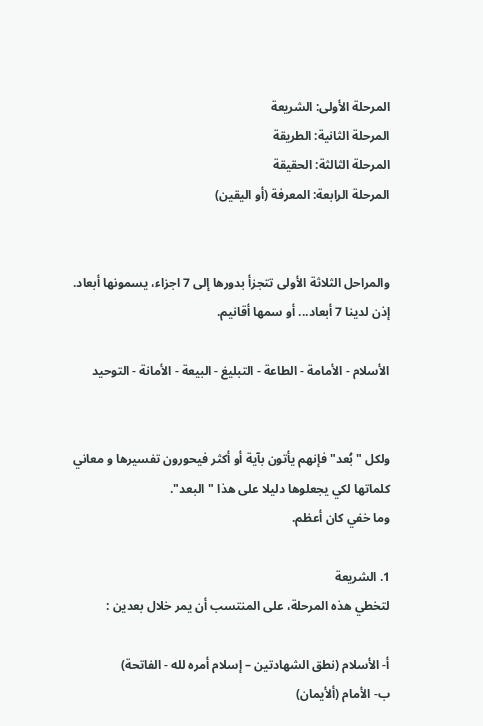المرحلة الأولى: الشريعة
المرحلة الثانية: الطريقة
المرحلة الثالثة: الحقيقة
المرحلة الرابعة: المعرفة (أو اليقين)


والمراحل الثلاثة الأولى تتجزأ بدورها إلى 7 اجزاء، يسمونها أبعاد.
إذن لدينا 7 أبعاد... أو سمها أقانيم.

الأسلام - الأمامة - الطاعة - التبليغ - البيعة - الأمانة - التوحيد


ولكل "بُعد" فإنهم يأتون بآية أو أكثر فيحورون تفسيرها و معاني كلماتها لكي يجعلوها دليلا على هذا "البعد".
وما خفي كان أعظم.

1. الشريعة
لتخطي هذه المرحلة، على المنتسب أن يمر خلال بعدين :

أ- الأسلام (نطق الشهادتين – إسلام أمره لله - الفاتحة)
ب- الأمام (ألأيمان)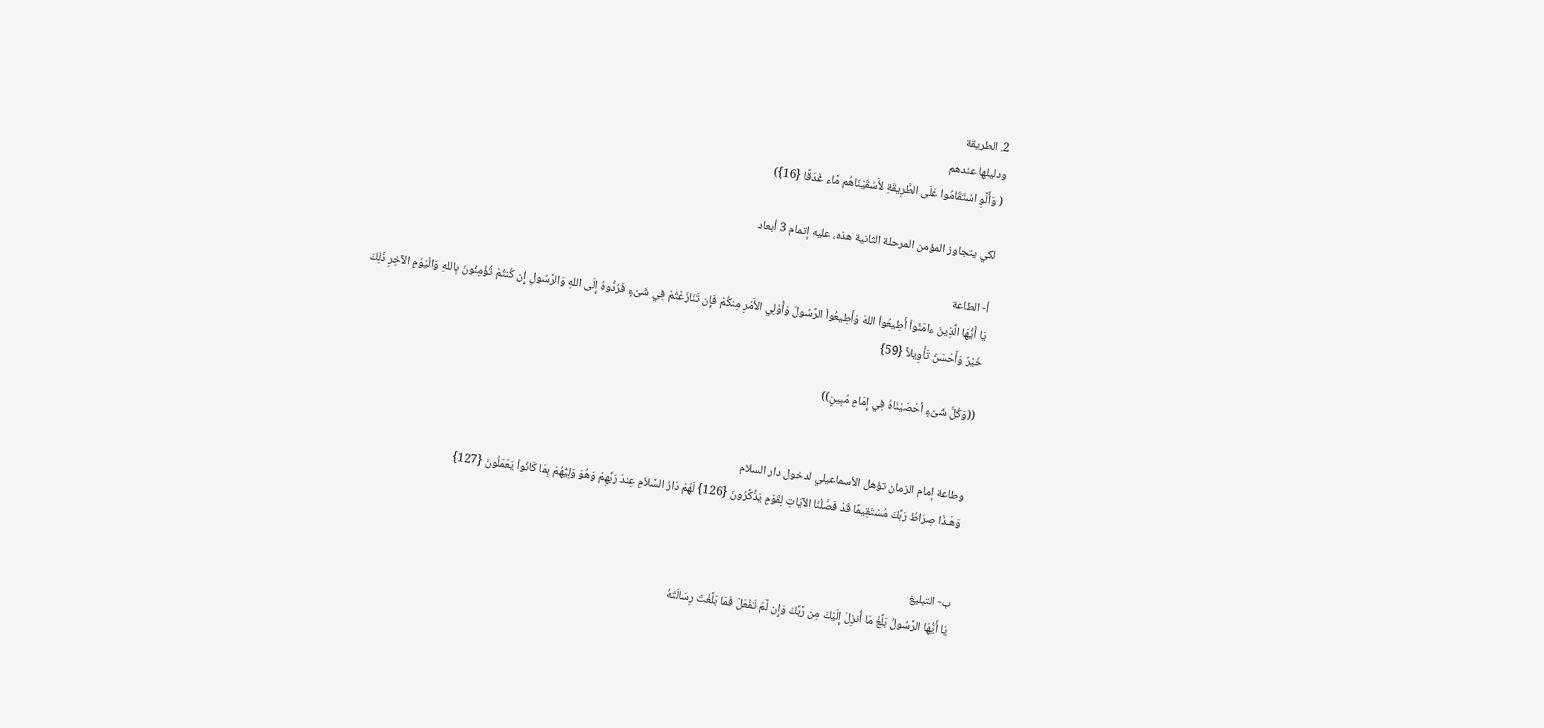2. الطريقة
ودليلها عندهم
( وَأَلَّوِ اسْتَقَامُوا عَلَى الطَّرِيقَةِ لأَسْقَيْنَاهُم مَّاء غَدَقًا {16})

لكي يتجاوز المؤمن المرحلة الثانية هذه، عليه إتمام 3 أبعاد

أ- الطاعة
يَا أَيُّهَا الَّذِينَ ءامَنُواْ أَطِيعُواْ اللهَ وَأَطِيعُواْ الرَّسُولَ وَأُوْلِي الأَمْرِ مِنكُمْ فَإِن تَنَازَعْتُمْ فِي شَىْءٍ فَرُدُّوهُ إِلَى اللهِ وَالرَّسُولِ إِن كُنتُمْ تُؤْمِنُونَ بِاللهِ وَالْيَوْمِ الآخِرِ ذَلِكَ خَيْرٌ وَأَحْسَنُ تَأْوِيلاً {59}

((وَكُلَّ شَىْءٍ أحْصَيْنَاهُ فِي إِمَامٍ مُبِينٍ))


وطاعة إمام الزمان تؤهل الأسماعيلي لدخول دار السلام
وَهَـذَا صِرَاطُ رَبِّكَ مُسْتَقِيمًا قَدْ فَصَّلْنَا الآيَاتِ لِقَوْمٍ يَذَّكَّرُونَ {126} لَهُمْ دَارُ السَّلاَمِ عِندَ رَبِّهِمْ وَهُوَ وَلِيُّهُمْ بِمَا كَانُواْ يَعْمَلُونَ {127}


ب- التبليغ
يَا أَيُّهَا الرَّسُولُ بَلِّغْ مَا أُنزِلَ إِلَيْكَ مِن رَّبِّكَ وَإِن لَّمْ تَفْعَلْ فَمَا بَلَّغْتَ رِسَالَتَهُ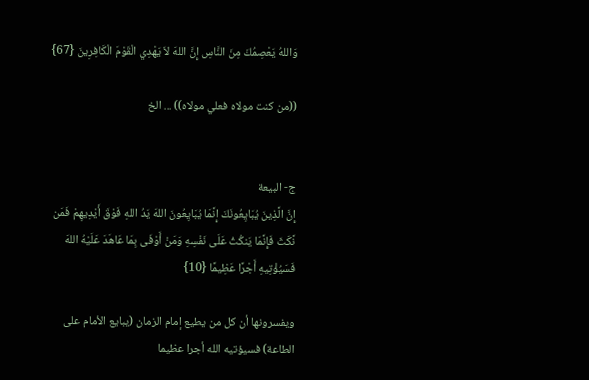وَاللهُ يَعْصِمُكَ مِنَ النَّاسِ إِنَّ اللهَ لاَ يَهْدِي الْقَوْمَ الْكَافِرِينَ {67}

((من كنت مولاه فعلي مولاه)) ... الخ


ج- البيعة
إِنَّ الَّذِينَ يُبَايِعُونَكَ إِنَّمَا يُبَايِعُونَ اللهَ يَدُ اللهِ فَوْقَ أَيْدِيهِمْ فَمَن نَّكَثَ فَإِنَّمَا يَنكُثُ عَلَى نَفْسِهِ وَمَنْ أَوْفَى بِمَا عَاهَدَ عَلَيْهُ اللهَ فَسَيُؤْتِيهِ أَجْرًا عَظِيمًا {10}

ويفسرونها أن كل من يطيع إمام الزمان (يبايع الأمام على الطاعة) فسيؤتيه الله أجرا عظيما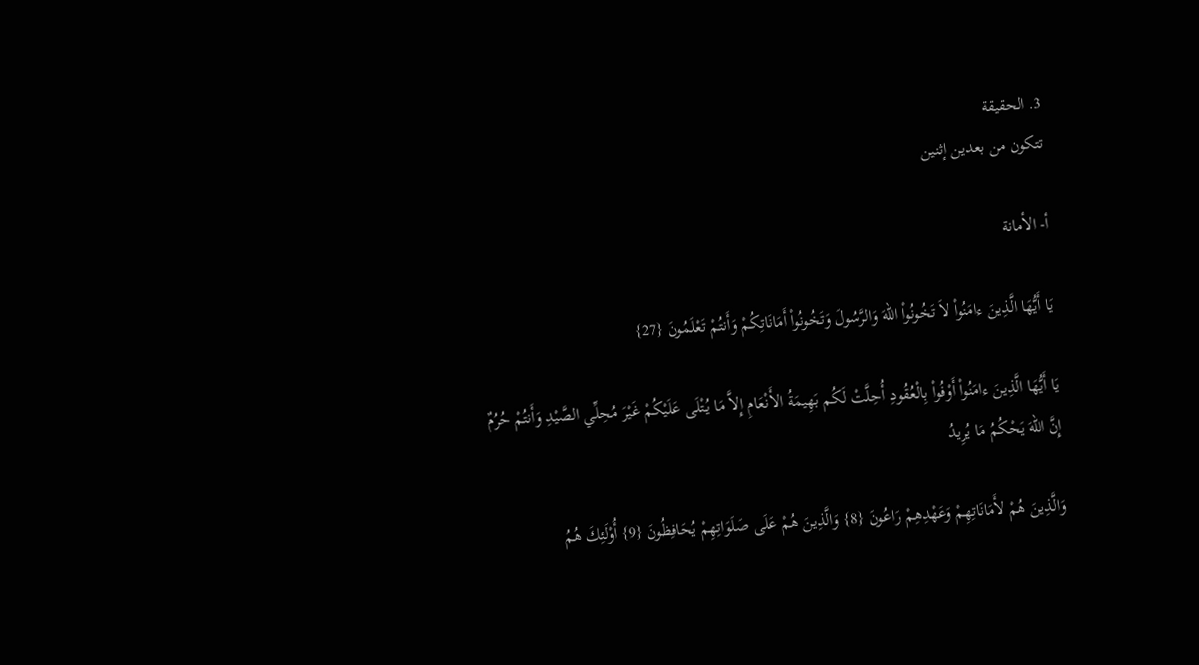3. الحقيقة
تتكون من بعدين إثنين

أ- الأمانة

يَا أَيُّهَا الَّذِينَ ءامَنُواْ لاَ تَخُونُواْ اللهَ وَالرَّسُولَ وَتَخُونُواْ أَمَانَاتِكُمْ وَأَنتُمْ تَعْلَمُونَ {27}

يَا أَيُّهَا الَّذِينَ ءامَنُواْ أَوْفُواْ بِالْعُقُودِ أُحِلَّتْ لَكُم بَهِيمَةُ الأَنْعَامِ إِلاَّ مَا يُتْلَى عَلَيْكُمْ غَيْرَ مُحِلِّي الصَّيْدِ وَأَنتُمْ حُرُمٌ إِنَّ اللهَ يَحْكُمُ مَا يُرِيدُ

وَالَّذِينَ هُمْ لأَمَانَاتِهِمْ وَعَهْدِهِمْ رَاعُونَ {8} وَالَّذِينَ هُمْ عَلَى صَلَوَاتِهِمْ يُحَافِظُونَ {9} أُوْلَئِكَ هُمُ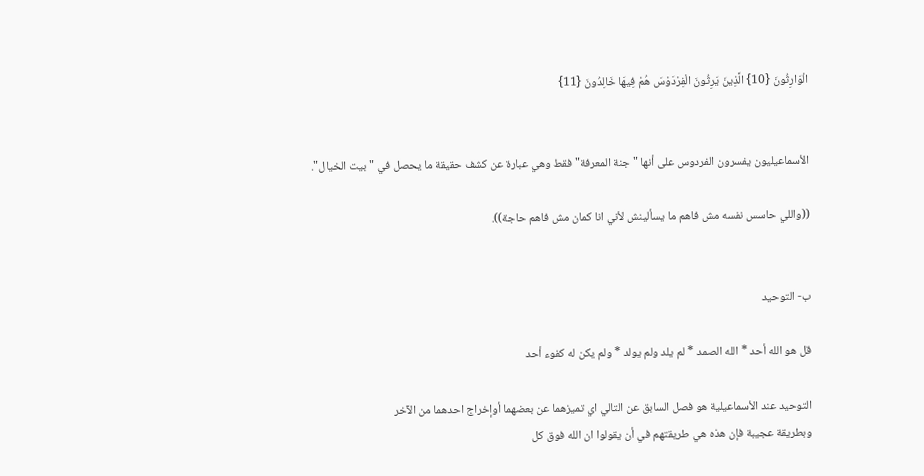الْوَارِثُونَ {10} الَّذِينَ يَرِثُونَ الْفِرْدَوْسَ هُمْ فِيهَا خَالِدُونَ {11}


الأسماعيليون يفسرون الفردوس على أنها "جنة المعرفة" فقط وهي عبارة عن كشف حقيقة ما يحصل في "بيت الخيال".

((واللي حاسس نفسه مش فاهم ما يسألينش لأني انا كمان مش فاهم حاجة)).


ب- التوحيد

قل هو الله أحد * الله الصمد * لم يلد ولم يولد * ولم يكن له كفوء أحد

التوحيد عند الأسماعيلية هو فصل السابق عن التالي اي تميزهما عن بعضهما أوإخراج احدهما من الآخر
وبطريقة عجيبة فإن هذه هي طريقتهم في أن يقولوا ان الله فوق كل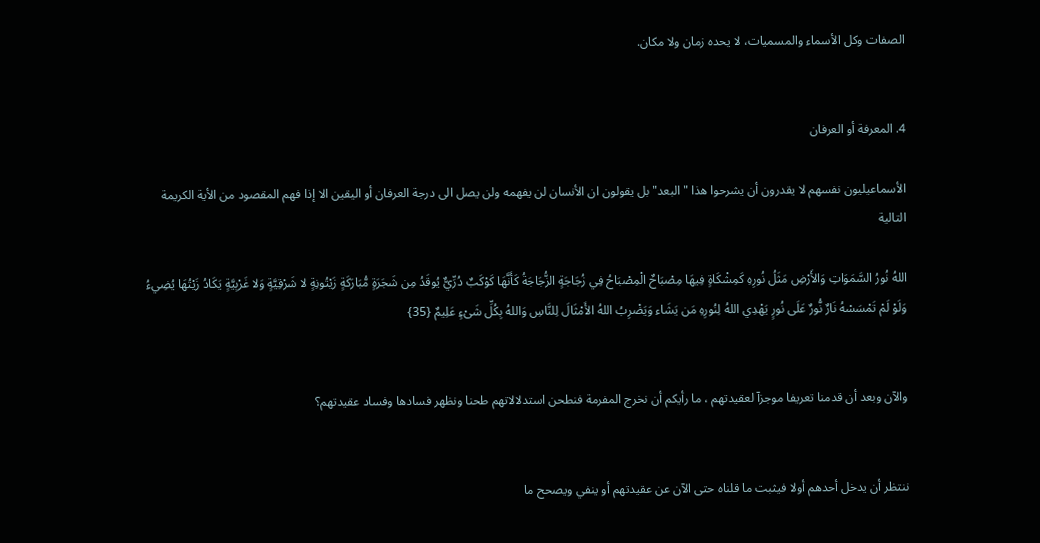الصفات وكل الأسماء والمسميات، لا يحده زمان ولا مكان.


4. المعرفة أو العرفان

الأسماعيليون نفسهم لا يقدرون أن يشرحوا هذا "البعد" بل يقولون ان الأنسان لن يفهمه ولن يصل الى درجة العرفان أو اليقين الا إذا فهم المقصود من الأية الكريمة التالية

اللهُ نُورُ السَّمَوَاتِ وَالأَرْضِ مَثَلُ نُورِهِ كَمِشْكَاةٍ فِيهَا مِصْبَاحٌ الْمِصْبَاحُ فِي زُجَاجَةٍ الزُّجَاجَةُ كَأَنَّهَا كَوْكَبٌ دُرِّيٌّ يُوقَدُ مِن شَجَرَةٍ مُّبَارَكَةٍ زَيْتُونِةٍ لا شَرْقِيَّةٍ وَلا غَرْبِيَّةٍ يَكَادُ زَيْتُهَا يُضِيءُ وَلَوْ لَمْ تَمْسَسْهُ نَارٌ نُّورٌ عَلَى نُورٍ يَهْدِي اللهُ لِنُورِهِ مَن يَشَاء وَيَضْرِبُ اللهُ الأَمْثَالَ لِلنَّاسِ وَاللهُ بِكُلِّ شَىْءٍ عَلِيمٌ {35}


والآن وبعد أن قدمنا تعريفا موجزآ لعقيدتهم ، ما رأيكم أن نخرج المفرمة فنطحن استدلالاتهم طحنا ونظهر فسادها وفساد عقيدتهم؟


ننتظر أن يدخل أحدهم أولا فيثبت ما قلناه حتى الآن عن عقيدتهم أو ينفي ويصحح ما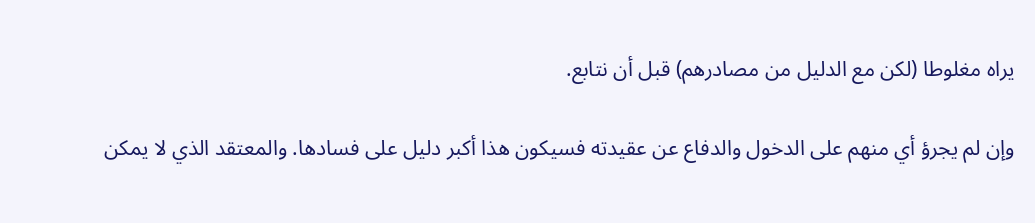يراه مغلوطا (لكن مع الدليل من مصادرهم) قبل أن نتابع.

وإن لم يجرؤ أي منهم على الدخول والدفاع عن عقيدته فسيكون هذا أكبر دليل على فسادها. والمعتقد الذي لا يمكن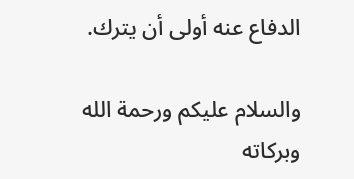الدفاع عنه أولى أن يترك.

والسلام عليكم ورحمة الله وبركاته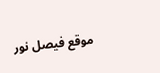موقع فيصل نور